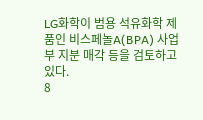LG화학이 범용 석유화학 제품인 비스페놀A(BPA) 사업부 지분 매각 등을 검토하고 있다.
8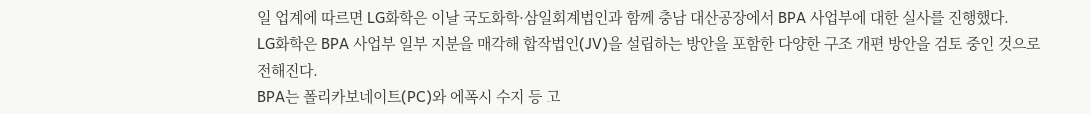일 업계에 따르면 LG화학은 이날 국도화학·삼일회계법인과 함께 충남 대산공장에서 BPA 사업부에 대한 실사를 진행했다.
LG화학은 BPA 사업부 일부 지분을 매각해 합작법인(JV)을 설립하는 방안을 포함한 다양한 구조 개편 방안을 검토 중인 것으로 전해진다.
BPA는 폴리카보네이트(PC)와 에폭시 수지 등 고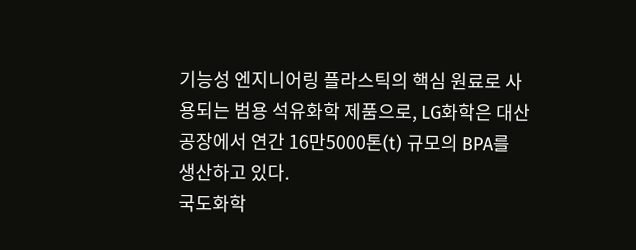기능성 엔지니어링 플라스틱의 핵심 원료로 사용되는 범용 석유화학 제품으로, LG화학은 대산공장에서 연간 16만5000톤(t) 규모의 BPA를 생산하고 있다.
국도화학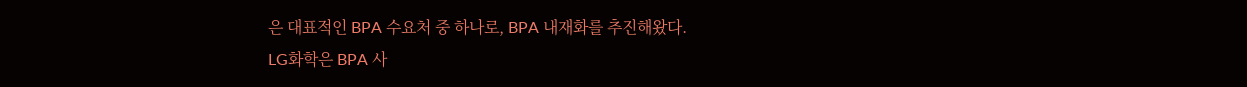은 대표적인 BPA 수요처 중 하나로, BPA 내재화를 추진해왔다.
LG화학은 BPA 사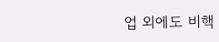업 외에도 비핵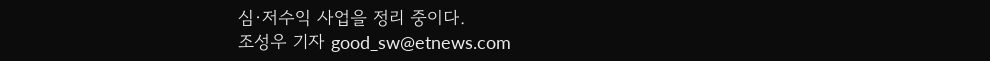심·저수익 사업을 정리 중이다.
조성우 기자 good_sw@etnews.com